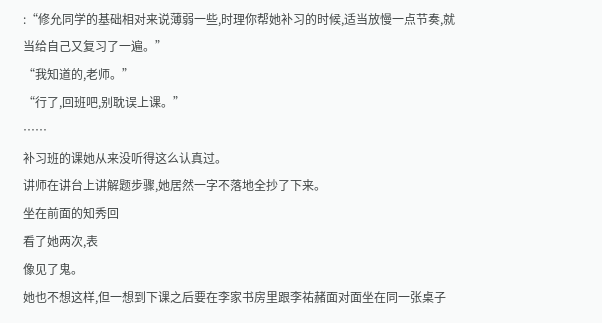:“修允同学的基础相对来说薄弱一些,时理你帮她补习的时候,适当放慢一点节奏,就当给自己又复习了一遍。”
“我知道的,老师。”
“行了,回班吧,别耽误上课。”
……
补习班的课她从来没听得这么认真过。
讲师在讲台上讲解题步骤,她居然一字不落地全抄了下来。
坐在前面的知秀回
看了她两次,表
像见了鬼。
她也不想这样,但一想到下课之后要在李家书房里跟李祐赭面对面坐在同一张桌子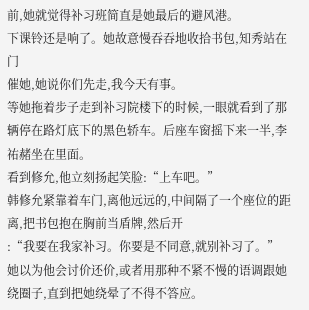前,她就觉得补习班简直是她最后的避风港。
下课铃还是响了。她故意慢吞吞地收拾书包,知秀站在门
催她,她说你们先走,我今天有事。
等她拖着步子走到补习院楼下的时候,一眼就看到了那辆停在路灯底下的黑色轿车。后座车窗摇下来一半,李祐赭坐在里面。
看到修允,他立刻扬起笑脸:“上车吧。”
韩修允紧靠着车门,离他远远的,中间隔了一个座位的距离,把书包抱在胸前当盾牌,然后开
:“我要在我家补习。你要是不同意,就别补习了。”
她以为他会讨价还价,或者用那种不紧不慢的语调跟她绕圈子,直到把她绕晕了不得不答应。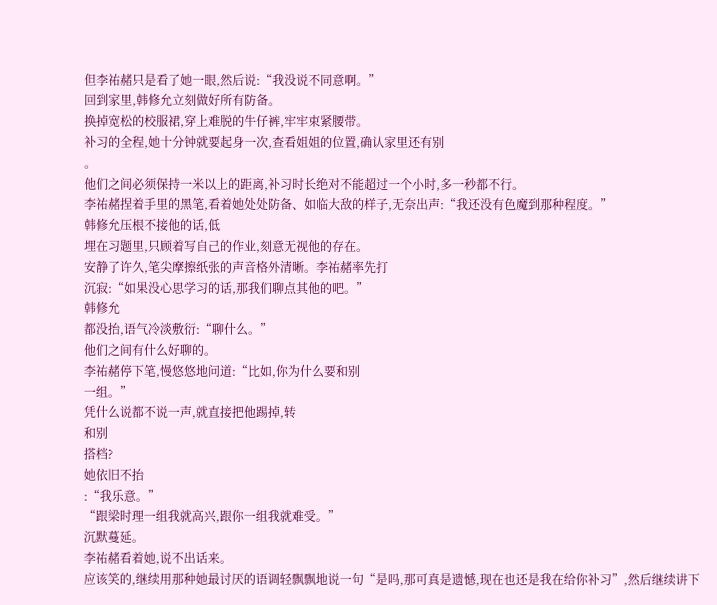但李祐赭只是看了她一眼,然后说:“我没说不同意啊。”
回到家里,韩修允立刻做好所有防备。
换掉宽松的校服裙,穿上难脱的牛仔裤,牢牢束紧腰带。
补习的全程,她十分钟就要起身一次,查看姐姐的位置,确认家里还有别
。
他们之间必须保持一米以上的距离,补习时长绝对不能超过一个小时,多一秒都不行。
李祐赭捏着手里的黑笔,看着她处处防备、如临大敌的样子,无奈出声:“我还没有色魔到那种程度。”
韩修允压根不接他的话,低
埋在习题里,只顾着写自己的作业,刻意无视他的存在。
安静了许久,笔尖摩擦纸张的声音格外清晰。李祐赭率先打
沉寂:“如果没心思学习的话,那我们聊点其他的吧。”
韩修允
都没抬,语气冷淡敷衍:“聊什么。”
他们之间有什么好聊的。
李祐赭停下笔,慢悠悠地问道:“比如,你为什么要和别
一组。”
凭什么说都不说一声,就直接把他踢掉,转
和别
搭档?
她依旧不抬
:“我乐意。”
“跟梁时理一组我就高兴,跟你一组我就难受。”
沉默蔓延。
李祐赭看着她,说不出话来。
应该笑的,继续用那种她最讨厌的语调轻飘飘地说一句“是吗,那可真是遗憾,现在也还是我在给你补习”,然后继续讲下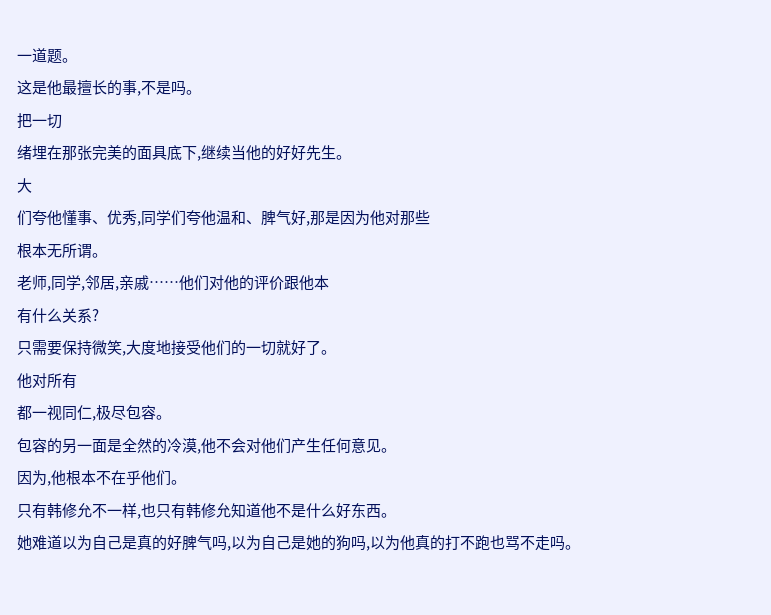一道题。
这是他最擅长的事,不是吗。
把一切
绪埋在那张完美的面具底下,继续当他的好好先生。
大
们夸他懂事、优秀,同学们夸他温和、脾气好,那是因为他对那些
根本无所谓。
老师,同学,邻居,亲戚……他们对他的评价跟他本
有什么关系?
只需要保持微笑,大度地接受他们的一切就好了。
他对所有
都一视同仁,极尽包容。
包容的另一面是全然的冷漠,他不会对他们产生任何意见。
因为,他根本不在乎他们。
只有韩修允不一样,也只有韩修允知道他不是什么好东西。
她难道以为自己是真的好脾气吗,以为自己是她的狗吗,以为他真的打不跑也骂不走吗。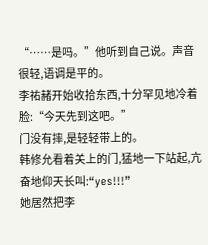“……是吗。”他听到自己说。声音很轻,语调是平的。
李祐赭开始收拾东西,十分罕见地冷着脸:“今天先到这吧。”
门没有摔,是轻轻带上的。
韩修允看着关上的门,猛地一下站起,亢奋地仰天长叫:“yes!!!”
她居然把李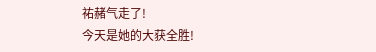祐赭气走了!
今天是她的大获全胜!